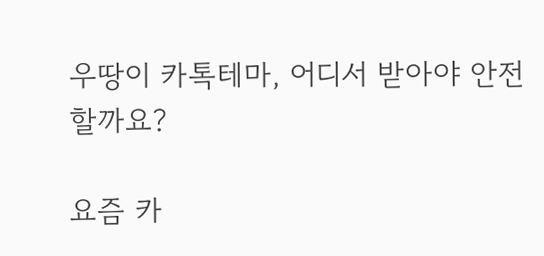우땅이 카톡테마, 어디서 받아야 안전할까요?

요즘 카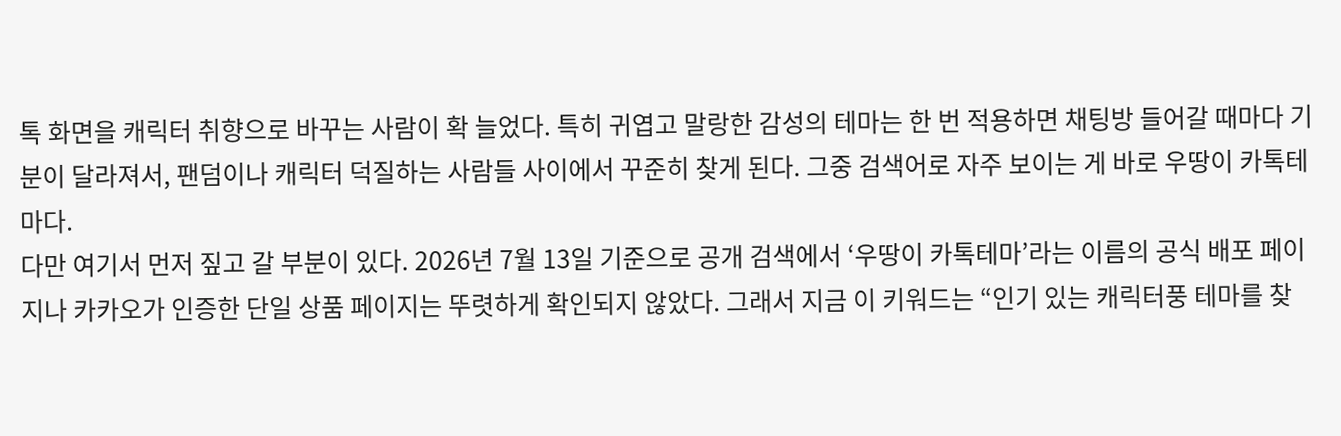톡 화면을 캐릭터 취향으로 바꾸는 사람이 확 늘었다. 특히 귀엽고 말랑한 감성의 테마는 한 번 적용하면 채팅방 들어갈 때마다 기분이 달라져서, 팬덤이나 캐릭터 덕질하는 사람들 사이에서 꾸준히 찾게 된다. 그중 검색어로 자주 보이는 게 바로 우땅이 카톡테마다.
다만 여기서 먼저 짚고 갈 부분이 있다. 2026년 7월 13일 기준으로 공개 검색에서 ‘우땅이 카톡테마’라는 이름의 공식 배포 페이지나 카카오가 인증한 단일 상품 페이지는 뚜렷하게 확인되지 않았다. 그래서 지금 이 키워드는 “인기 있는 캐릭터풍 테마를 찾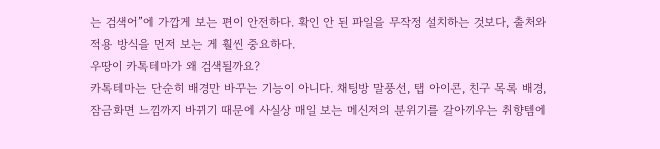는 검색어”에 가깝게 보는 편이 안전하다. 확인 안 된 파일을 무작정 설치하는 것보다, 출처와 적용 방식을 먼저 보는 게 훨씬 중요하다.
우땅이 카톡테마가 왜 검색될까요?
카톡테마는 단순히 배경만 바꾸는 기능이 아니다. 채팅방 말풍선, 탭 아이콘, 친구 목록 배경, 잠금화면 느낌까지 바뀌기 때문에 사실상 매일 보는 메신저의 분위기를 갈아끼우는 취향템에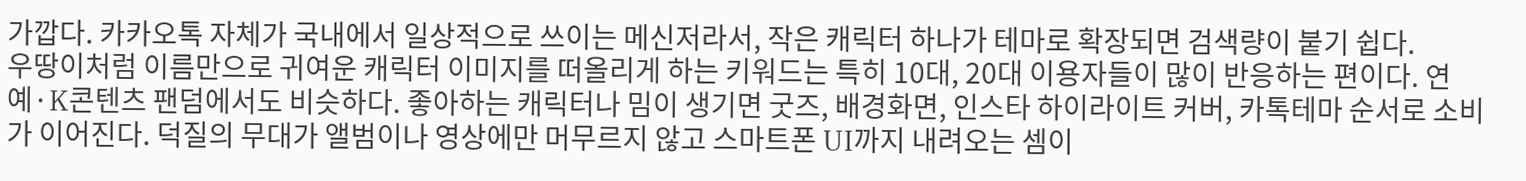가깝다. 카카오톡 자체가 국내에서 일상적으로 쓰이는 메신저라서, 작은 캐릭터 하나가 테마로 확장되면 검색량이 붙기 쉽다.
우땅이처럼 이름만으로 귀여운 캐릭터 이미지를 떠올리게 하는 키워드는 특히 10대, 20대 이용자들이 많이 반응하는 편이다. 연예·K콘텐츠 팬덤에서도 비슷하다. 좋아하는 캐릭터나 밈이 생기면 굿즈, 배경화면, 인스타 하이라이트 커버, 카톡테마 순서로 소비가 이어진다. 덕질의 무대가 앨범이나 영상에만 머무르지 않고 스마트폰 UI까지 내려오는 셈이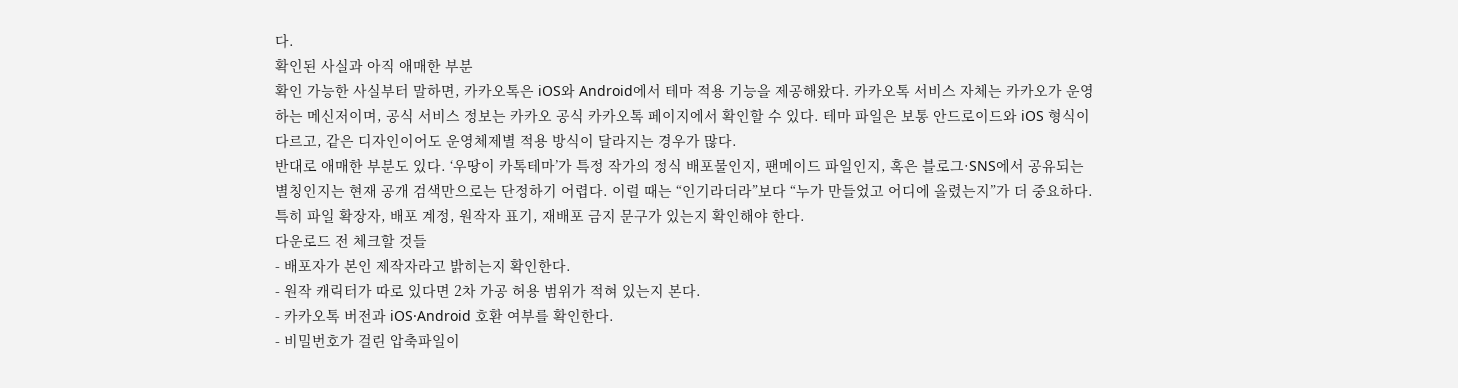다.
확인된 사실과 아직 애매한 부분
확인 가능한 사실부터 말하면, 카카오톡은 iOS와 Android에서 테마 적용 기능을 제공해왔다. 카카오톡 서비스 자체는 카카오가 운영하는 메신저이며, 공식 서비스 정보는 카카오 공식 카카오톡 페이지에서 확인할 수 있다. 테마 파일은 보통 안드로이드와 iOS 형식이 다르고, 같은 디자인이어도 운영체제별 적용 방식이 달라지는 경우가 많다.
반대로 애매한 부분도 있다. ‘우땅이 카톡테마’가 특정 작가의 정식 배포물인지, 팬메이드 파일인지, 혹은 블로그·SNS에서 공유되는 별칭인지는 현재 공개 검색만으로는 단정하기 어렵다. 이럴 때는 “인기라더라”보다 “누가 만들었고 어디에 올렸는지”가 더 중요하다. 특히 파일 확장자, 배포 계정, 원작자 표기, 재배포 금지 문구가 있는지 확인해야 한다.
다운로드 전 체크할 것들
- 배포자가 본인 제작자라고 밝히는지 확인한다.
- 원작 캐릭터가 따로 있다면 2차 가공 허용 범위가 적혀 있는지 본다.
- 카카오톡 버전과 iOS·Android 호환 여부를 확인한다.
- 비밀번호가 걸린 압축파일이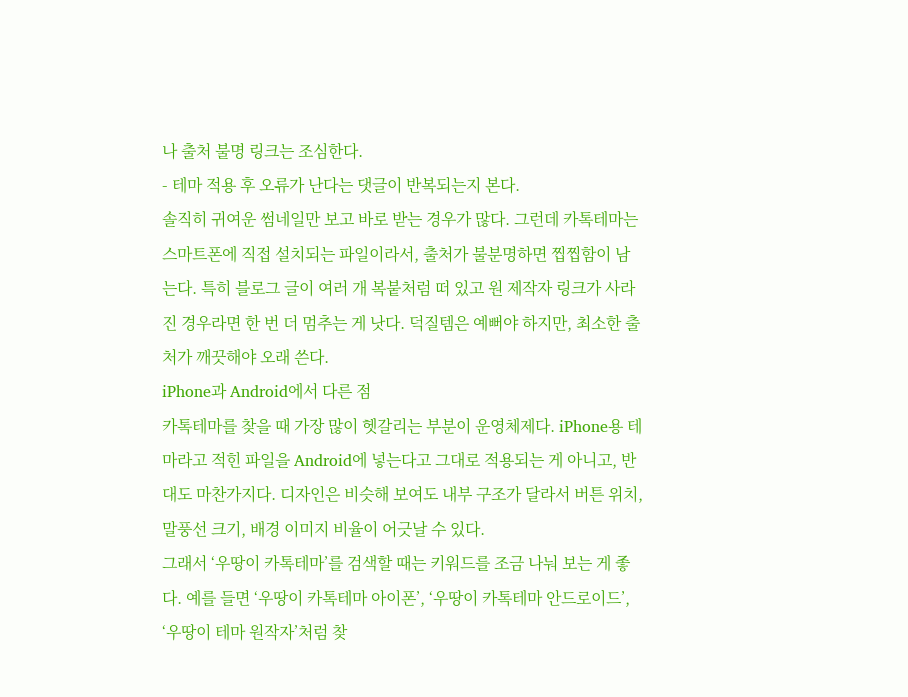나 출처 불명 링크는 조심한다.
- 테마 적용 후 오류가 난다는 댓글이 반복되는지 본다.
솔직히 귀여운 썸네일만 보고 바로 받는 경우가 많다. 그런데 카톡테마는 스마트폰에 직접 설치되는 파일이라서, 출처가 불분명하면 찝찝함이 남는다. 특히 블로그 글이 여러 개 복붙처럼 떠 있고 원 제작자 링크가 사라진 경우라면 한 번 더 멈추는 게 낫다. 덕질템은 예뻐야 하지만, 최소한 출처가 깨끗해야 오래 쓴다.
iPhone과 Android에서 다른 점
카톡테마를 찾을 때 가장 많이 헷갈리는 부분이 운영체제다. iPhone용 테마라고 적힌 파일을 Android에 넣는다고 그대로 적용되는 게 아니고, 반대도 마찬가지다. 디자인은 비슷해 보여도 내부 구조가 달라서 버튼 위치, 말풍선 크기, 배경 이미지 비율이 어긋날 수 있다.
그래서 ‘우땅이 카톡테마’를 검색할 때는 키워드를 조금 나눠 보는 게 좋다. 예를 들면 ‘우땅이 카톡테마 아이폰’, ‘우땅이 카톡테마 안드로이드’, ‘우땅이 테마 원작자’처럼 찾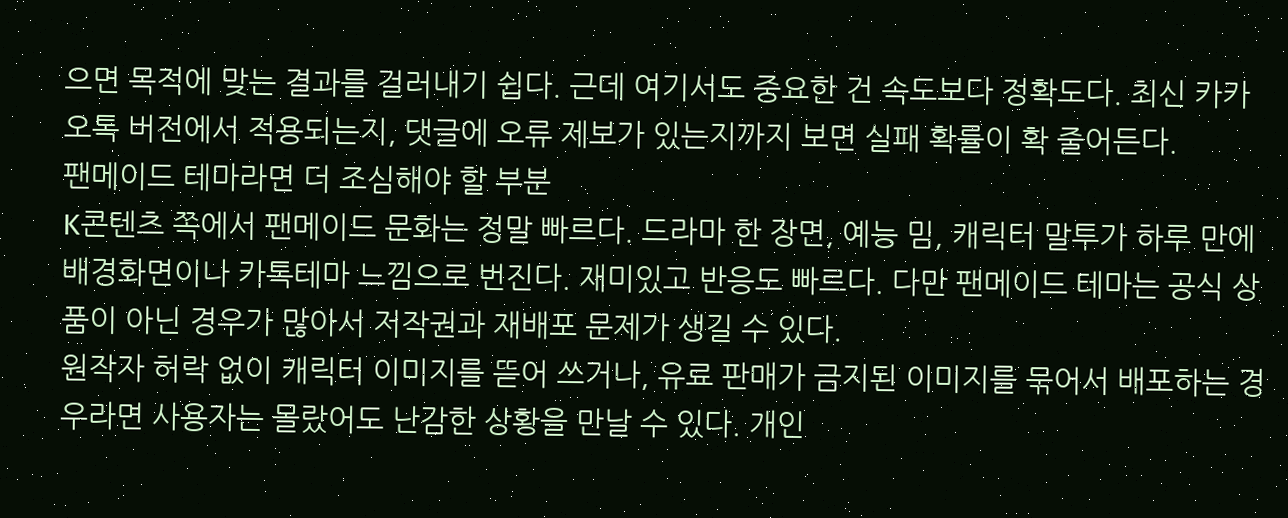으면 목적에 맞는 결과를 걸러내기 쉽다. 근데 여기서도 중요한 건 속도보다 정확도다. 최신 카카오톡 버전에서 적용되는지, 댓글에 오류 제보가 있는지까지 보면 실패 확률이 확 줄어든다.
팬메이드 테마라면 더 조심해야 할 부분
K콘텐츠 쪽에서 팬메이드 문화는 정말 빠르다. 드라마 한 장면, 예능 밈, 캐릭터 말투가 하루 만에 배경화면이나 카톡테마 느낌으로 번진다. 재미있고 반응도 빠르다. 다만 팬메이드 테마는 공식 상품이 아닌 경우가 많아서 저작권과 재배포 문제가 생길 수 있다.
원작자 허락 없이 캐릭터 이미지를 뜯어 쓰거나, 유료 판매가 금지된 이미지를 묶어서 배포하는 경우라면 사용자는 몰랐어도 난감한 상황을 만날 수 있다. 개인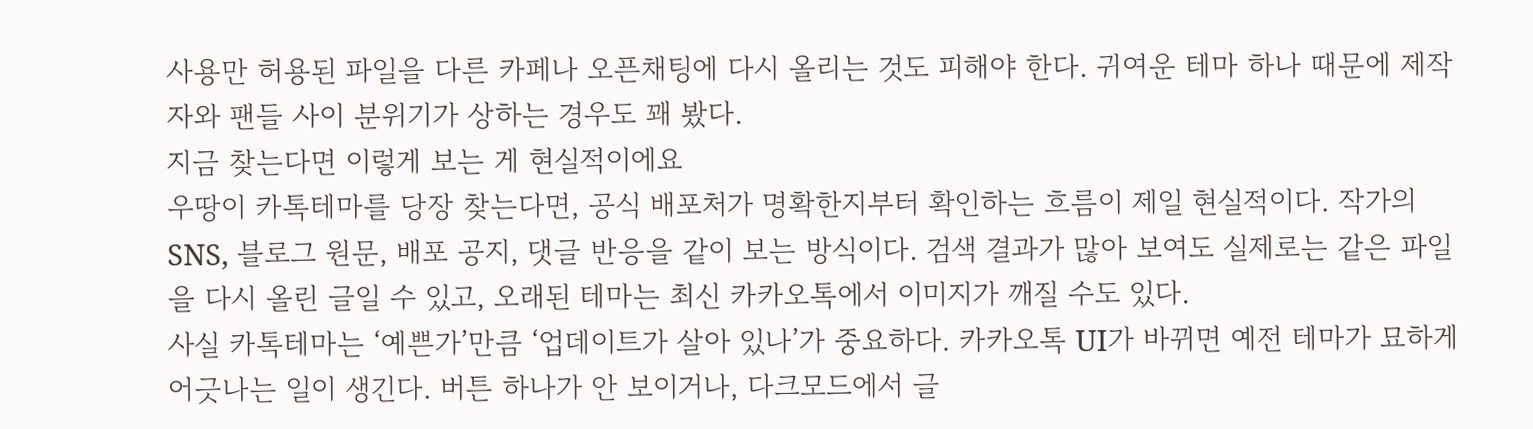사용만 허용된 파일을 다른 카페나 오픈채팅에 다시 올리는 것도 피해야 한다. 귀여운 테마 하나 때문에 제작자와 팬들 사이 분위기가 상하는 경우도 꽤 봤다.
지금 찾는다면 이렇게 보는 게 현실적이에요
우땅이 카톡테마를 당장 찾는다면, 공식 배포처가 명확한지부터 확인하는 흐름이 제일 현실적이다. 작가의 SNS, 블로그 원문, 배포 공지, 댓글 반응을 같이 보는 방식이다. 검색 결과가 많아 보여도 실제로는 같은 파일을 다시 올린 글일 수 있고, 오래된 테마는 최신 카카오톡에서 이미지가 깨질 수도 있다.
사실 카톡테마는 ‘예쁜가’만큼 ‘업데이트가 살아 있나’가 중요하다. 카카오톡 UI가 바뀌면 예전 테마가 묘하게 어긋나는 일이 생긴다. 버튼 하나가 안 보이거나, 다크모드에서 글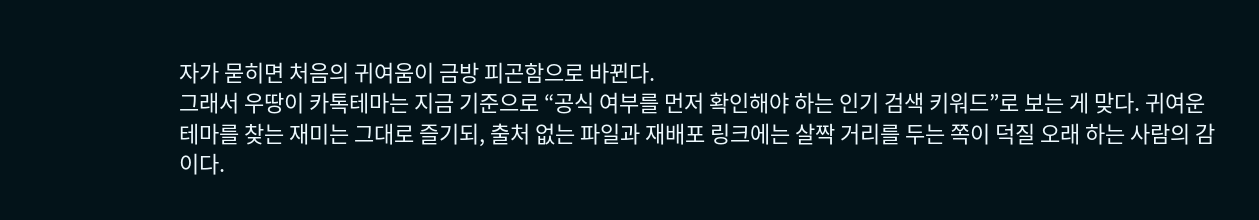자가 묻히면 처음의 귀여움이 금방 피곤함으로 바뀐다.
그래서 우땅이 카톡테마는 지금 기준으로 “공식 여부를 먼저 확인해야 하는 인기 검색 키워드”로 보는 게 맞다. 귀여운 테마를 찾는 재미는 그대로 즐기되, 출처 없는 파일과 재배포 링크에는 살짝 거리를 두는 쪽이 덕질 오래 하는 사람의 감이다.